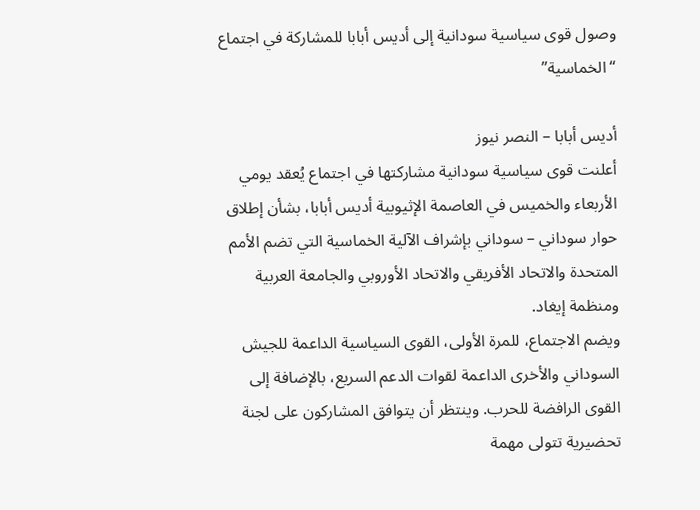وصول قوى سياسية سودانية إلى أديس أبابا للمشاركة في اجتماع “الخماسية”

أديس أبابا – النصر نيوز
أعلنت قوى سياسية سودانية مشاركتها في اجتماع يُعقد يومي الأربعاء والخميس في العاصمة الإثيوبية أديس أبابا، بشأن إطلاق حوار سوداني – سوداني بإشراف الآلية الخماسية التي تضم الأمم المتحدة والاتحاد الأفريقي والاتحاد الأوروبي والجامعة العربية ومنظمة إيغاد.
ويضم الاجتماع، للمرة الأولى، القوى السياسية الداعمة للجيش السوداني والأخرى الداعمة لقوات الدعم السريع، بالإضافة إلى القوى الرافضة للحرب. وينتظر أن يتوافق المشاركون على لجنة تحضيرية تتولى مهمة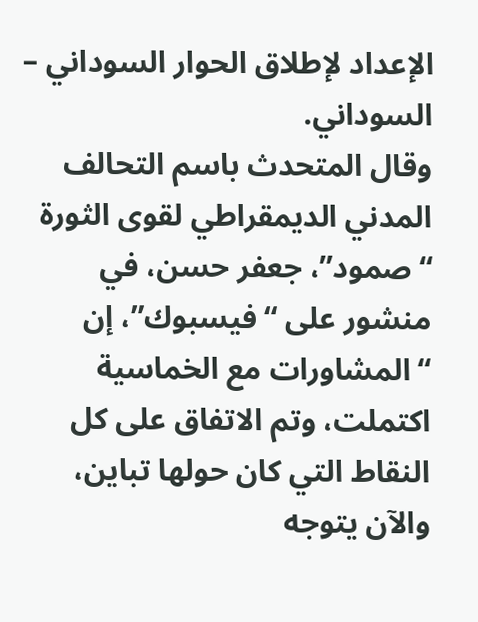الإعداد لإطلاق الحوار السوداني – السوداني.
وقال المتحدث باسم التحالف المدني الديمقراطي لقوى الثورة “صمود”، جعفر حسن، في منشور على “فيسبوك”، إن “المشاورات مع الخماسية اكتملت، وتم الاتفاق على كل النقاط التي كان حولها تباين، والآن يتوجه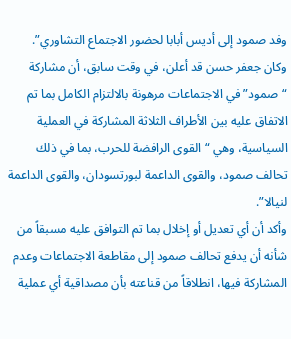وفد صمود إلى أديس أبابا لحضور الاجتماع التشاوري”.
وكان جعفر حسن قد أعلن، في وقت سابق، أن مشاركة “صمود” في الاجتماعات مرهونة بالالتزام الكامل بما تم الاتفاق عليه بين الأطراف الثلاثة المشاركة في العملية السياسية، وهي “القوى الرافضة للحرب، بما في ذلك تحالف صمود، والقوى الداعمة لبورتسودان، والقوى الداعمة لنيالا”.
وأكد أن أي تعديل أو إخلال بما تم التوافق عليه مسبقاً من شأنه أن يدفع تحالف صمود إلى مقاطعة الاجتماعات وعدم المشاركة فيها، انطلاقاً من قناعته بأن مصداقية أي عملية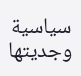سياسية وجديتها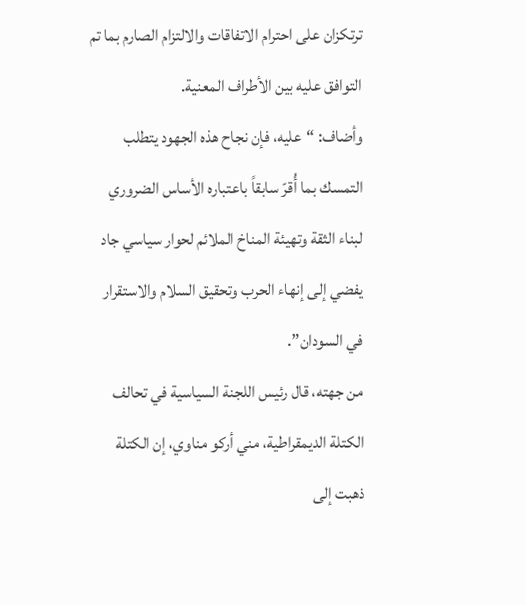ترتكزان على احترام الاتفاقات والالتزام الصارم بما تم التوافق عليه بين الأطراف المعنية.
وأضاف: “عليه، فإن نجاح هذه الجهود يتطلب التمسك بما أُقرّ سابقاً باعتباره الأساس الضروري لبناء الثقة وتهيئة المناخ الملائم لحوار سياسي جاد يفضي إلى إنهاء الحرب وتحقيق السلام والاستقرار في السودان”.
من جهته، قال رئيس اللجنة السياسية في تحالف الكتلة الديمقراطية، مني أركو مناوي، إن الكتلة ذهبت إلى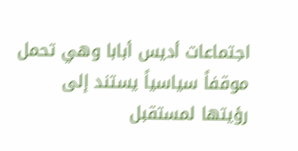اجتماعات أديس أبابا وهي تحمل موقفاً سياسياً يستند إلى رؤيتها لمستقبل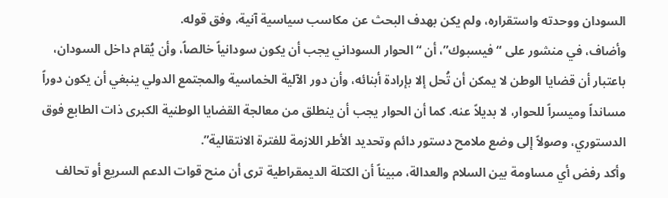السودان ووحدته واستقراره، ولم يكن بهدف البحث عن مكاسب سياسية آنية، وفق قوله.
وأضاف، في منشور على “فيسبوك”، أن “الحوار السوداني يجب أن يكون سودانياً خالصاً، وأن يُقام داخل السودان، باعتبار أن قضايا الوطن لا يمكن أن تُحل إلا بإرادة أبنائه، وأن دور الآلية الخماسية والمجتمع الدولي ينبغي أن يكون دوراً مسانداً وميسراً للحوار، لا بديلاً عنه. كما أن الحوار يجب أن ينطلق من معالجة القضايا الوطنية الكبرى ذات الطابع فوق الدستوري، وصولاً إلى وضع ملامح دستور دائم وتحديد الأطر اللازمة للفترة الانتقالية”.
وأكد رفض أي مساومة بين السلام والعدالة، مبيناً أن الكتلة الديمقراطية ترى أن منح قوات الدعم السريع أو تحالف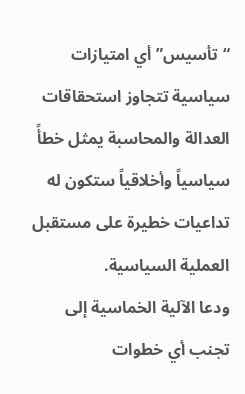“تأسيس” أي امتيازات سياسية تتجاوز استحقاقات العدالة والمحاسبة يمثل خطأً سياسياً وأخلاقياً ستكون له تداعيات خطيرة على مستقبل العملية السياسية.
ودعا الآلية الخماسية إلى تجنب أي خطوات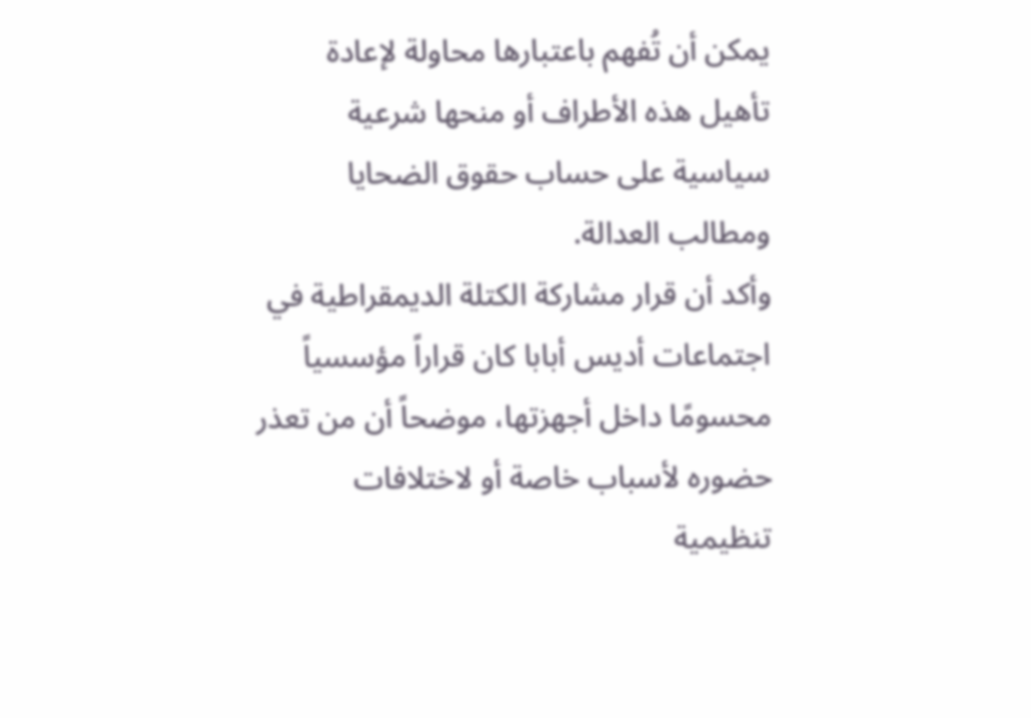يمكن أن تُفهم باعتبارها محاولة لإعادة تأهيل هذه الأطراف أو منحها شرعية سياسية على حساب حقوق الضحايا ومطالب العدالة.
وأكد أن قرار مشاركة الكتلة الديمقراطية في اجتماعات أديس أبابا كان قراراً مؤسسياً محسومًا داخل أجهزتها، موضحاً أن من تعذر حضوره لأسباب خاصة أو لاختلافات تنظيمية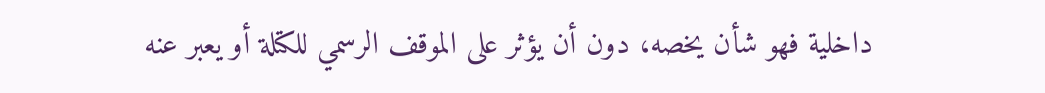داخلية فهو شأن يخصه، دون أن يؤثر على الموقف الرسمي للكتلة أو يعبر عنه